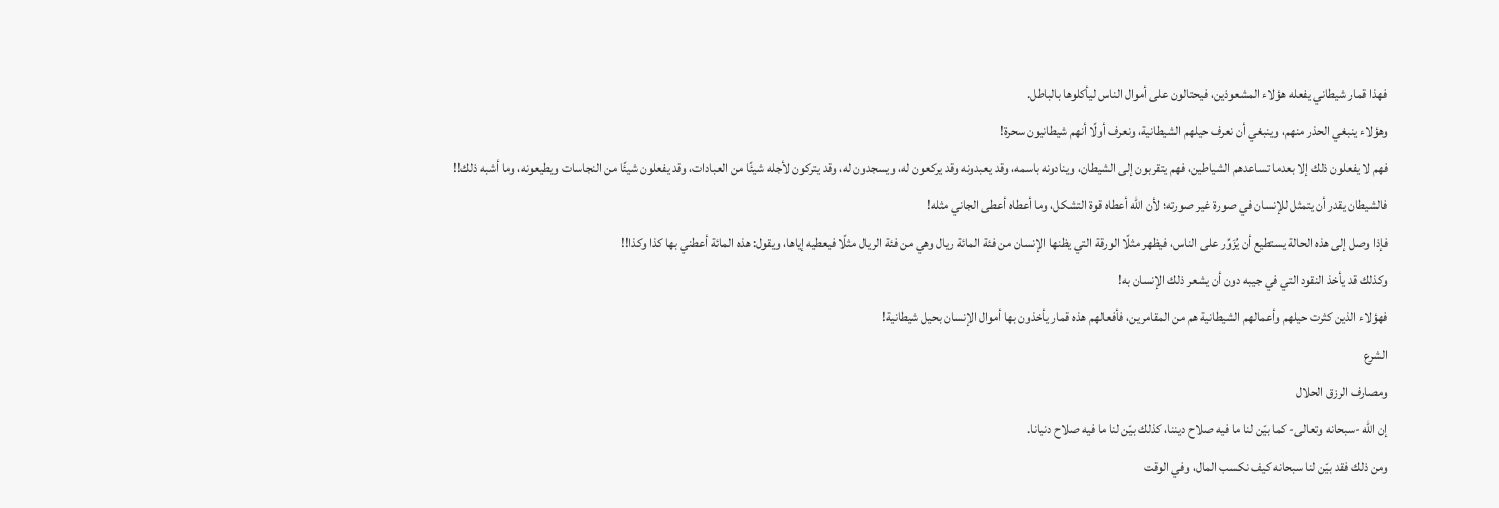فهذا قمار شيطاني يفعله هؤلاء المشعوذين، فيحتالون على أموال الناس ليأكلوها بالباطل.
وهؤلاء ينبغي الحذر منهم، وينبغي أن نعرف حيلهم الشيطانية، ونعرف أولًا أنهم شيطانيون سحرة!
فهم لا يفعلون ذلك إلا بعدما تساعدهم الشياطين، فهم يتقربون إلى الشيطان، وينادونه باسمه، وقد يعبدونه وقد يركعون له، ويسجدون له، وقد يتركون لأجله شيئًا من العبادات، وقد يفعلون شيئًا من النجاسات ويطيعونه، وما أشبه ذلك!!
فالشيطان يقدر أن يتمثل للإنسان في صورة غير صورته؛ لأن الله أعطاه قوة التشكل، وما أعطاه أعطى الجاني مثله!
فإذا وصل إلى هذه الحالة يستطيع أن يُزَوِّر على الناس، فيظهر مثلًا الورقة التي يظنها الإنسان من فئة المائة ريال وهي من فئة الريال مثلًا فيعطيه إياها، ويقول: هذه المائة أعطني بها كذا وكذا!!
وكذلك قد يأخذ النقود التي في جيبه دون أن يشعر ذلك الإنسان به!
فهؤلاء الذين كثرت حيلهم وأعمالهم الشيطانية هم من المقامرين، فأفعالهم هذه قمار يأخذون بها أموال الإنسان بحيل شيطانية!
الشرع
ومصارف الرزق الحلال
إن الله -سبحانه وتعالى- كما بيّن لنا ما فيه صلاح ديننا، كذلك بيّن لنا ما فيه صلاح دنيانا.
ومن ذلك فقد بيّن لنا سبحانه كيف نكسب المال، وفي الوقت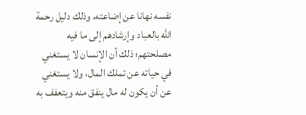نفسه نهانا عن إضاعته، وذلك دليل رحمة الله بالعباد وإرشادهم إلى ما فيه مصلحتهم؛ ذلك أن الإنسان لا يستغني في حياته عن تملك المال، ولا يستغني عن أن يكون له مال ينفق منه ويتعفف به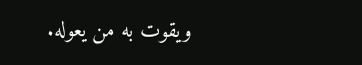ويقوت به من يعوله.